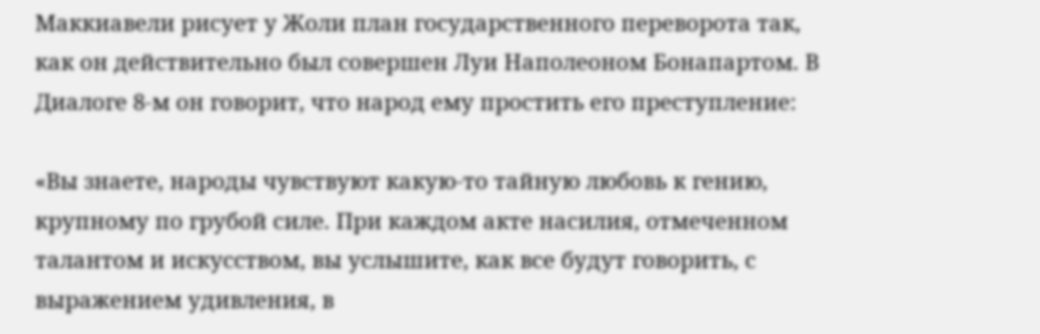Маккиавели рисует у Жоли план государственного переворота так, как он действительно был совершен Луи Наполеоном Бонапартом. В Диалоге 8-м он говорит, что народ ему простить его преступление:

«Вы знаете, народы чувствуют какую-то тайную любовь к гению, крупному по грубой силе. При каждом акте насилия, отмеченном талантом и искусством, вы услышите, как все будут говорить, с выражением удивления, в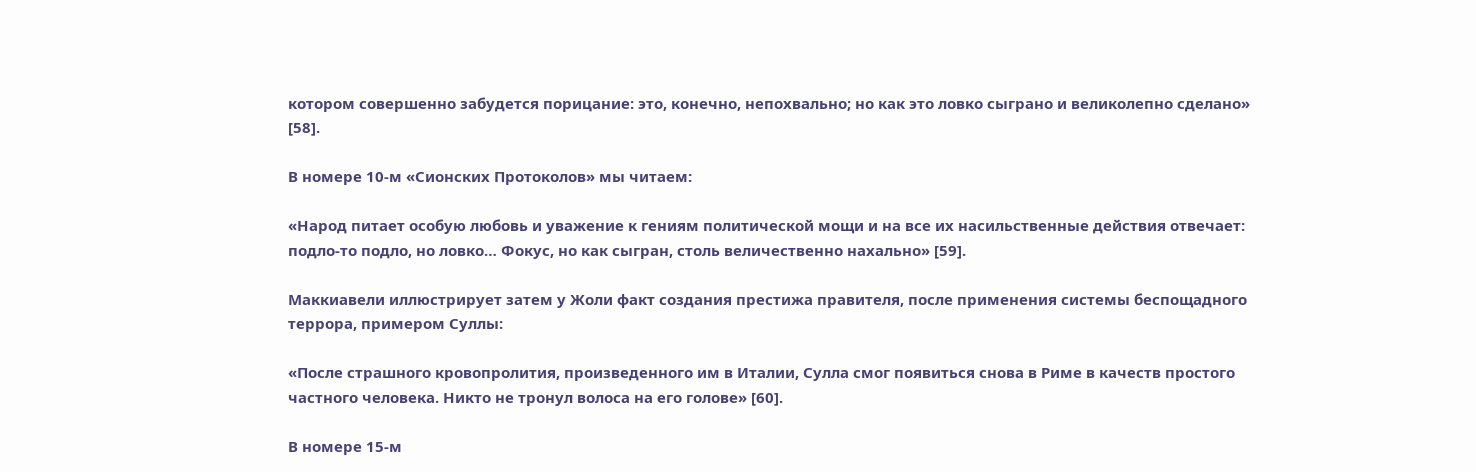котором совершенно забудется порицание: это, конечно, непохвально; но как это ловко сыграно и великолепно сделано» [58].

В номере 10-м «Сионских Протоколов» мы читаем:

«Народ питает особую любовь и уважение к гениям политической мощи и на все их насильственные действия отвечает: подло-то подло, но ловко… Фокус, но как сыгран, столь величественно нахально» [59].

Маккиавели иллюстрирует затем у Жоли факт создания престижа правителя, после применения системы беспощадного террора, примером Суллы:

«После страшного кровопролития, произведенного им в Италии, Сулла смог появиться снова в Риме в качеств простого частного человека. Никто не тронул волоса на его голове» [60].

В номере 15-м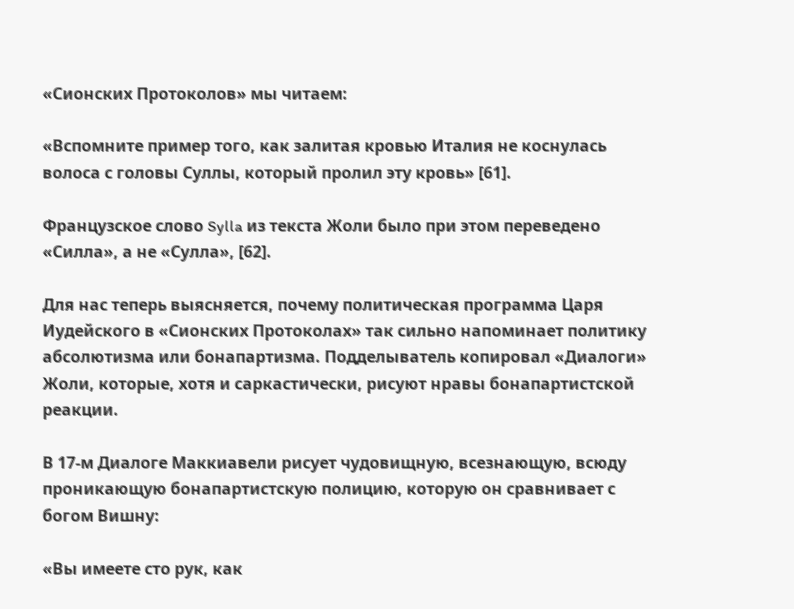«Сионских Протоколов» мы читаем:

«Вспомните пример того, как залитая кровью Италия не коснулась волоса с головы Суллы, который пролил эту кровь» [61].

Французское слово Sylla из текста Жоли было при этом переведено «Силла», а не «Сулла», [62].

Для нас теперь выясняется, почему политическая программа Царя Иудейского в «Сионских Протоколах» так сильно напоминает политику абсолютизма или бонапартизма. Подделыватель копировал «Диалоги» Жоли, которые, хотя и саркастически, рисуют нравы бонапартистской реакции.

В 17-м Диалоге Маккиавели рисует чудовищную, всезнающую, всюду проникающую бонапартистскую полицию, которую он сравнивает с богом Вишну:

«Вы имеете сто рук, как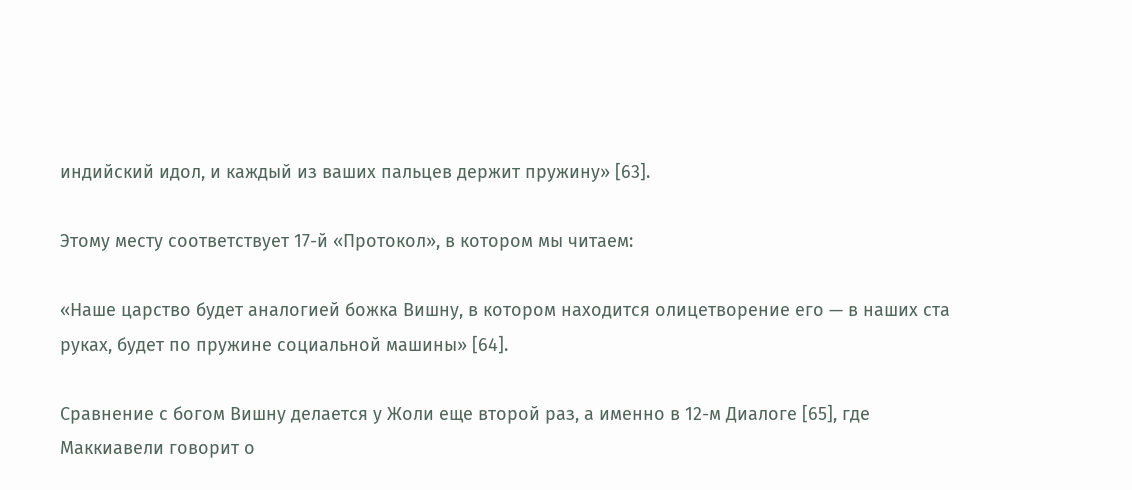индийский идол, и каждый из ваших пальцев держит пружину» [63].

Этому месту соответствует 17-й «Протокол», в котором мы читаем:

«Наше царство будет аналогией божка Вишну, в котором находится олицетворение его — в наших ста руках, будет по пружине социальной машины» [64].

Сравнение с богом Вишну делается у Жоли еще второй раз, а именно в 12-м Диалоге [65], где Маккиавели говорит о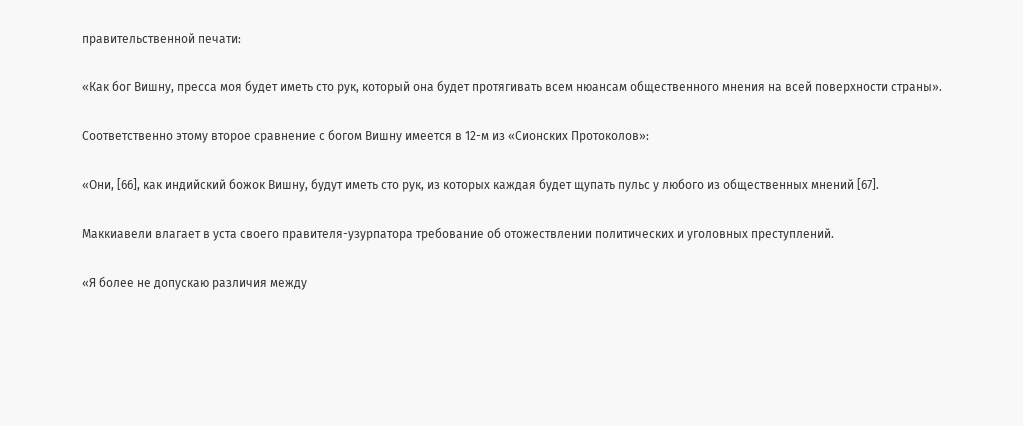правительственной печати:

«Как бог Вишну, пресса моя будет иметь сто рук, который она будет протягивать всем нюансам общественного мнения на всей поверхности страны».

Соответственно этому второе сравнение с богом Вишну имеется в 12-м из «Сионских Протоколов»:

«Они, [66], как индийский божок Вишну, будут иметь сто рук, из которых каждая будет щупать пульс у любого из общественных мнений [67].

Маккиавели влагает в уста своего правителя-узурпатора требование об отожествлении политических и уголовных преступлений.

«Я более не допускаю различия между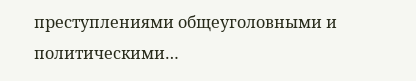преступлениями общеуголовными и политическими…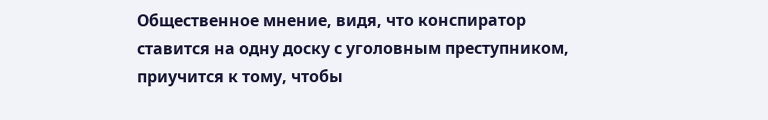Общественное мнение, видя, что конспиратор ставится на одну доску с уголовным преступником, приучится к тому, чтобы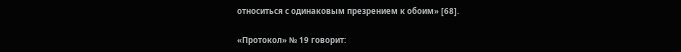относиться с одинаковым презрением к обоим» [68].

«Протокол» № 19 говорит: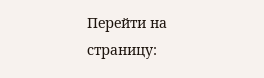Перейти на страницу: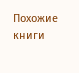Похожие книги